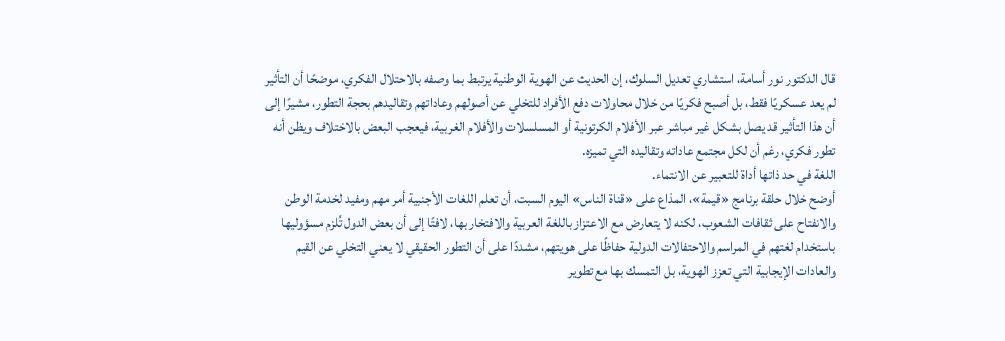قال الدكتور نور أسامة، استشاري تعديل السلوك، إن الحديث عن الهوية الوطنية يرتبط بما وصفه بالاحتلال الفكري، موضحًا أن التأثير لم يعد عسكريًا فقط، بل أصبح فكريًا من خلال محاولات دفع الأفراد للتخلي عن أصولهم وعاداتهم وتقاليدهم بحجة التطور، مشيرًا إلى أن هذا التأثير قد يصل بشكل غير مباشر عبر الأفلام الكرتونية أو المسلسلات والأفلام الغربية، فيعجب البعض بالاختلاف ويظن أنه تطور فكري، رغم أن لكل مجتمع عاداته وتقاليده التي تميزه.
اللغة في حد ذاتها أداة للتعبير عن الانتماء.
أوضح خلال حلقة برنامج «قيمة»، المذاع على «قناة الناس» اليوم السبت، أن تعلم اللغات الأجنبية أمر مهم ومفيد لخدمة الوطن والانفتاح على ثقافات الشعوب، لكنه لا يتعارض مع الاعتزاز باللغة العربية والافتخار بها، لافتًا إلى أن بعض الدول تُلزم مسؤوليها باستخدام لغتهم في المراسم والاحتفالات الدولية حفاظًا على هويتهم، مشددًا على أن التطور الحقيقي لا يعني التخلي عن القيم والعادات الإيجابية التي تعزز الهوية، بل التمسك بها مع تطوير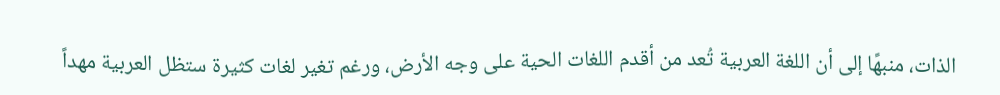الذات، منبهًا إلى أن اللغة العربية تُعد من أقدم اللغات الحية على وجه الأرض، ورغم تغير لغات كثيرة ستظل العربية مهداً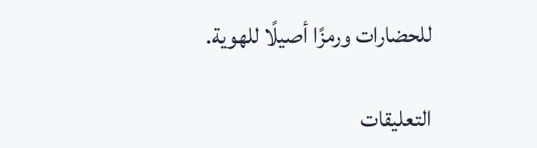للحضارات ورمزًا أصيلًا للهوية.

التعليقات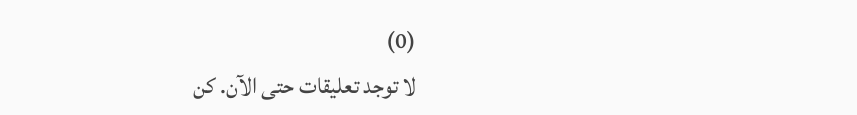(0)
لا توجد تعليقات حتى الآن. كن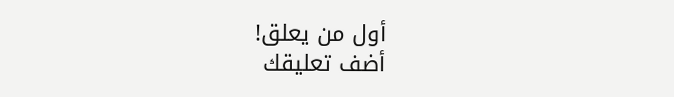أول من يعلق!
أضف تعليقك